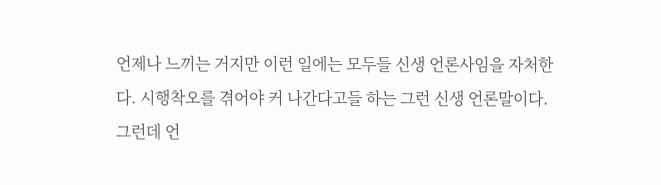언제나 느끼는 거지만 이런 일에는 모두들 신생 언론사임을 자처한다. 시행착오를 겪어야 커 나간다고들 하는 그런 신생 언론말이다. 그런데 언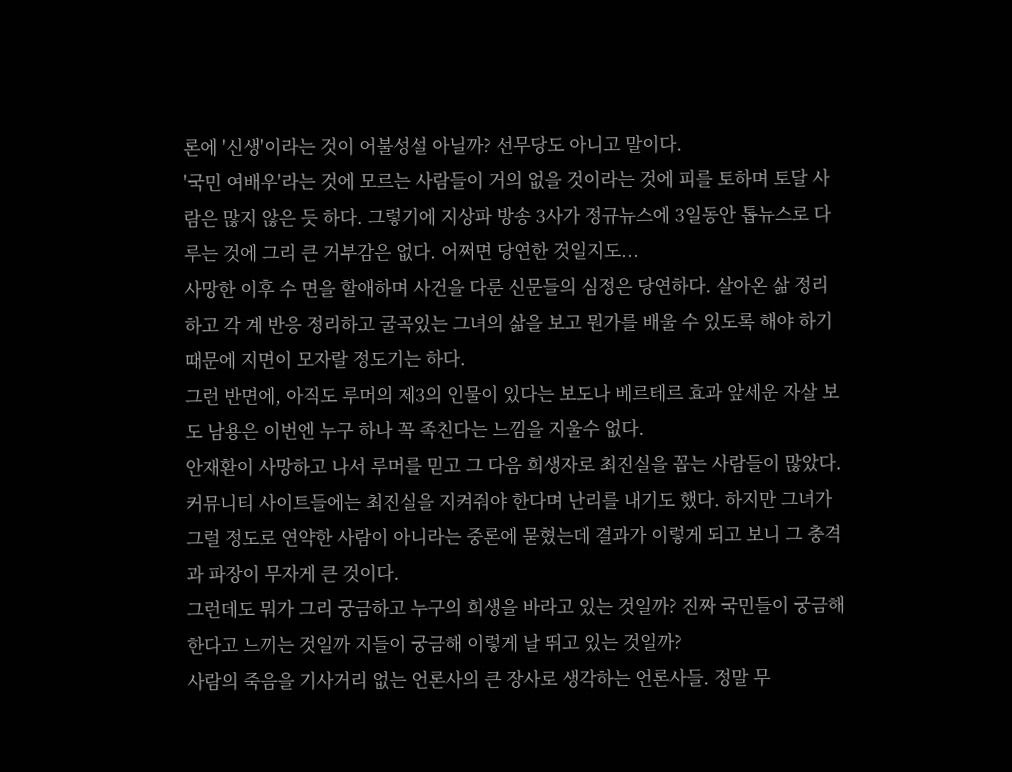론에 '신생'이라는 것이 어불성설 아닐까? 선무당도 아니고 말이다.
'국민 여배우'라는 것에 모르는 사람들이 거의 없을 것이라는 것에 피를 토하며 토달 사람은 많지 않은 듯 하다. 그렇기에 지상파 방송 3사가 정규뉴스에 3일동안 톱뉴스로 다루는 것에 그리 큰 거부감은 없다. 어쩌면 당연한 것일지도...
사망한 이후 수 면을 할애하며 사건을 다룬 신문들의 심정은 당연하다. 살아온 삶 정리하고 각 계 반응 정리하고 굴곡있는 그녀의 삶을 보고 뭔가를 배울 수 있도록 해야 하기 때문에 지면이 모자랄 정도기는 하다.
그런 반면에, 아직도 루머의 제3의 인물이 있다는 보도나 베르테르 효과 앞세운 자살 보도 남용은 이번엔 누구 하나 꼭 족친다는 느낌을 지울수 없다.
안재환이 사망하고 나서 루머를 믿고 그 다음 희생자로 최진실을 꼽는 사람들이 많았다. 커뮤니티 사이트들에는 최진실을 지켜줘야 한다며 난리를 내기도 했다. 하지만 그녀가 그럴 정도로 연약한 사람이 아니라는 중론에 묻혔는데 결과가 이렇게 되고 보니 그 충격과 파장이 무자게 큰 것이다.
그런데도 뭐가 그리 궁금하고 누구의 희생을 바라고 있는 것일까? 진짜 국민들이 궁금해 한다고 느끼는 것일까 지들이 궁금해 이렇게 날 뛰고 있는 것일까?
사람의 죽음을 기사거리 없는 언론사의 큰 장사로 생각하는 언론사들. 정말 무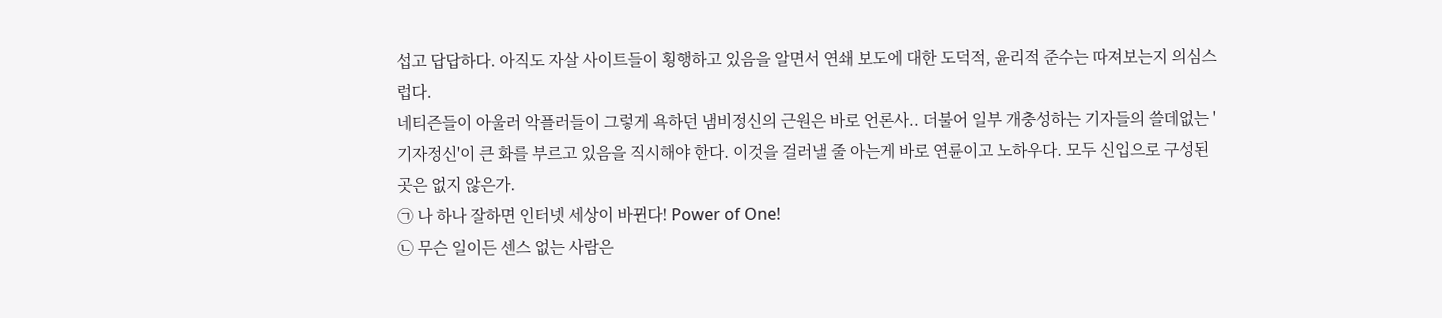섭고 답답하다. 아직도 자살 사이트들이 횡행하고 있음을 알면서 연쇄 보도에 대한 도덕적, 윤리적 준수는 따져보는지 의심스럽다.
네티즌들이 아울러 악플러들이 그렇게 욕하던 냄비정신의 근원은 바로 언론사.. 더불어 일부 개충성하는 기자들의 쓸데없는 '기자정신'이 큰 화를 부르고 있음을 직시해야 한다. 이것을 걸러낼 줄 아는게 바로 연륜이고 노하우다. 모두 신입으로 구성된 곳은 없지 않은가.
㉠ 나 하나 잘하면 인터넷 세상이 바뀐다! Power of One!
㉡ 무슨 일이든 센스 없는 사람은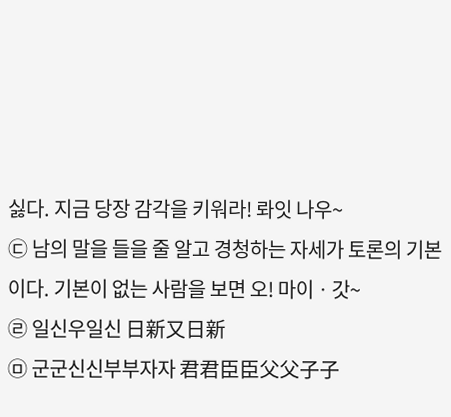싫다. 지금 당장 감각을 키워라! 롸잇 나우~
㉢ 남의 말을 들을 줄 알고 경청하는 자세가 토론의 기본이다. 기본이 없는 사람을 보면 오! 마이ㆍ갓~
㉣ 일신우일신 日新又日新
㉤ 군군신신부부자자 君君臣臣父父子子